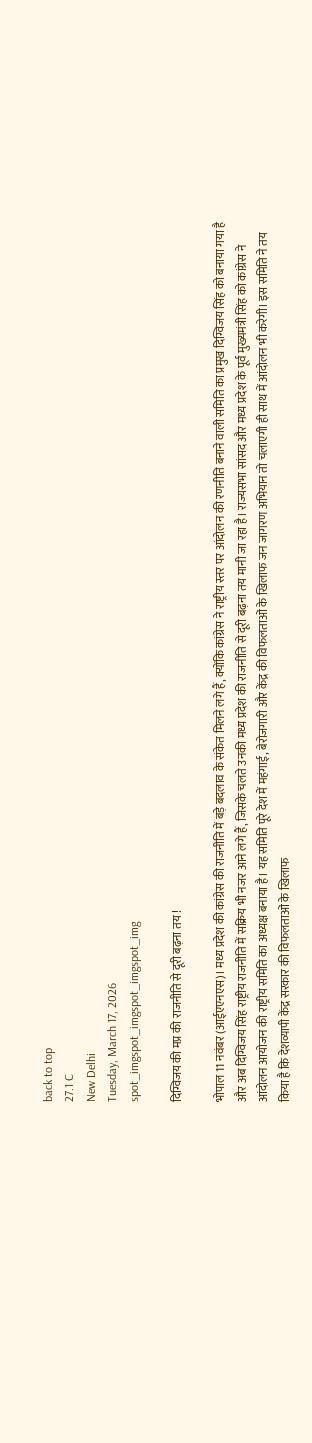back to top
27.1 C
New Delhi
Tuesday, March 17, 2026
spot_imgspot_imgspot_imgspot_img

दिग्विजय की मप्र की राजनीति से दूरी बढ़ना तय !

भोपाल 11 नवंबर (आईएएनएस)। मध्य प्रदेश की कांग्रेस की राजनीति में बड़े बदलाव के संकेत मिलने लगे हैं, क्योंकि कांग्रेस ने राष्ट्रीय स्तर पर आंदोलन की रणनीति बनाने वाली समिति का प्रमुख दिग्विजय सिंह को बनाया गया है और अब दिग्विजय सिंह राष्ट्रीय राजनीति में सक्रिय भी नजर आने लगे हैं, जिसके चलते उनकी मध्य प्रदेश की राजनीति से दूरी बढ़ना तय मानी जा रहा है। राज्यसभा सांसद और मध्य प्रदेश के पूर्व मुख्यमंत्री सिंह को कांग्रेस ने आंदोलन आयोजन की राष्ट्रीय समिति का अध्यक्ष बनाया है। यह समिति पूरे देश में महंगाई, बेरोजगारी और केंद्र की विफलताओं के खिलाफ जन जागरण अभियान तो चलाएगी ही साथ में आंदोलन भी करेगी। इस समिति ने तय किया है कि देशव्यापी केंद्र सरकार की विफलताओं के खिलाफ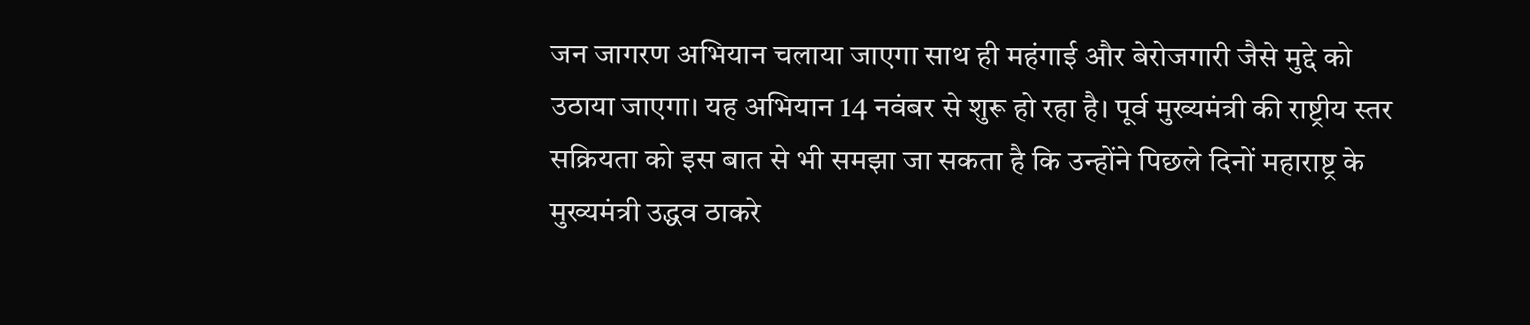जन जागरण अभियान चलाया जाएगा साथ ही महंगाई और बेरोजगारी जैसे मुद्दे को उठाया जाएगा। यह अभियान 14 नवंबर से शुरू हो रहा है। पूर्व मुख्यमंत्री की राष्ट्रीय स्तर सक्रियता को इस बात से भी समझा जा सकता है कि उन्होंने पिछले दिनों महाराष्ट्र के मुख्यमंत्री उद्धव ठाकरे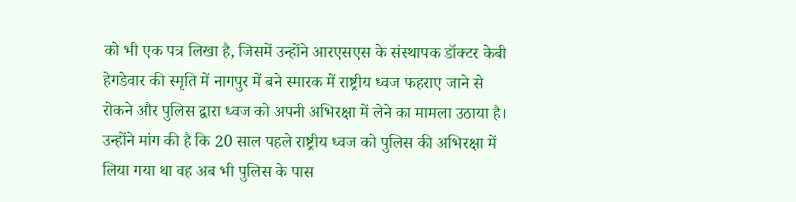को भी एक पत्र लिखा है, जिसमें उन्होंने आरएसएस के संस्थापक डॉक्टर केबी हेगडेवार की स्मृति में नागपुर में बने स्मारक में राष्ट्रीय ध्वज फहराए जाने से रोकने और पुलिस द्वारा ध्वज को अपनी अभिरक्षा में लेने का मामला उठाया है। उन्होंने मांग की है कि 20 साल पहले राष्ट्रीय ध्वज को पुलिस की अभिरक्षा में लिया गया था वह अब भी पुलिस के पास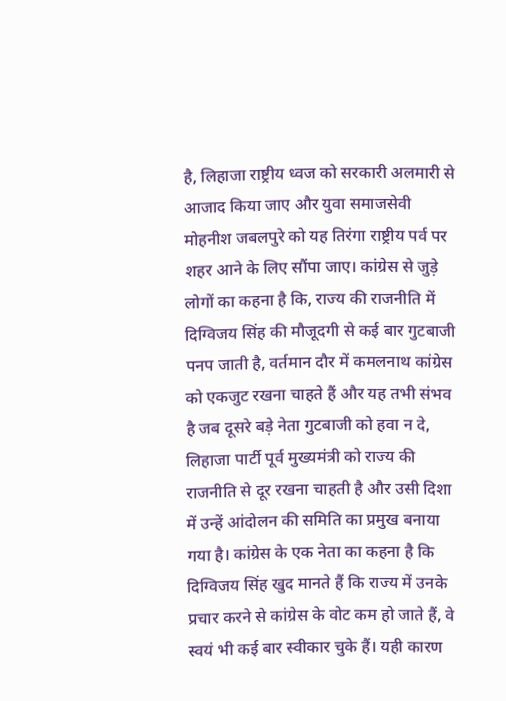है, लिहाजा राष्ट्रीय ध्वज को सरकारी अलमारी से आजाद किया जाए और युवा समाजसेवी मोहनीश जबलपुरे को यह तिरंगा राष्ट्रीय पर्व पर शहर आने के लिए सौंपा जाए। कांग्रेस से जुड़े लोगों का कहना है कि, राज्य की राजनीति में दिग्विजय सिंह की मौजूदगी से कई बार गुटबाजी पनप जाती है, वर्तमान दौर में कमलनाथ कांग्रेस को एकजुट रखना चाहते हैं और यह तभी संभव है जब दूसरे बड़े नेता गुटबाजी को हवा न दे, लिहाजा पार्टी पूर्व मुख्यमंत्री को राज्य की राजनीति से दूर रखना चाहती है और उसी दिशा में उन्हें आंदोलन की समिति का प्रमुख बनाया गया है। कांग्रेस के एक नेता का कहना है कि दिग्विजय सिंह खुद मानते हैं कि राज्य में उनके प्रचार करने से कांग्रेस के वोट कम हो जाते हैं, वे स्वयं भी कई बार स्वीकार चुके हैं। यही कारण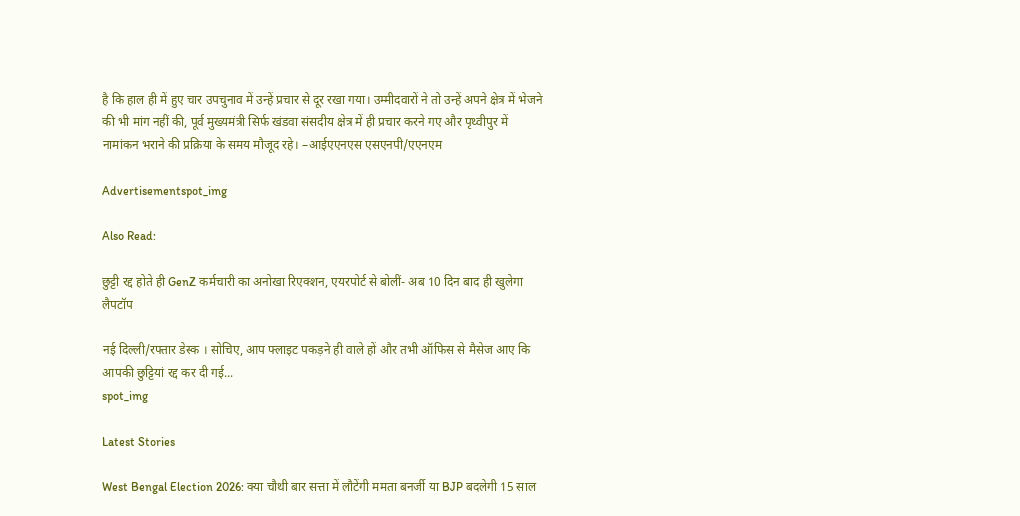है कि हाल ही में हुए चार उपचुनाव में उन्हें प्रचार से दूर रखा गया। उम्मीदवारों ने तो उन्हें अपने क्षेत्र में भेजने की भी मांग नहीं की, पूर्व मुख्यमंत्री सिर्फ खंडवा संसदीय क्षेत्र में ही प्रचार करने गए और पृथ्वीपुर में नामांकन भराने की प्रक्रिया के समय मौजूद रहे। –आईएएनएस एसएनपी/एएनएम

Advertisementspot_img

Also Read:

छुट्टी रद्द होते ही GenZ कर्मचारी का अनोखा रिएक्शन, एयरपोर्ट से बोलीं- अब 10 दिन बाद ही खुलेगा लैपटॉप

नई दिल्‍ली/रफ्तार डेस्‍क । सोचिए, आप फ्लाइट पकड़ने ही वाले हों और तभी ऑफिस से मैसेज आए कि आपकी छुट्टियां रद्द कर दी गई...
spot_img

Latest Stories

West Bengal Election 2026: क्या चौथी बार सत्ता में लौटेंगी ममता बनर्जी या BJP बदलेगी 15 साल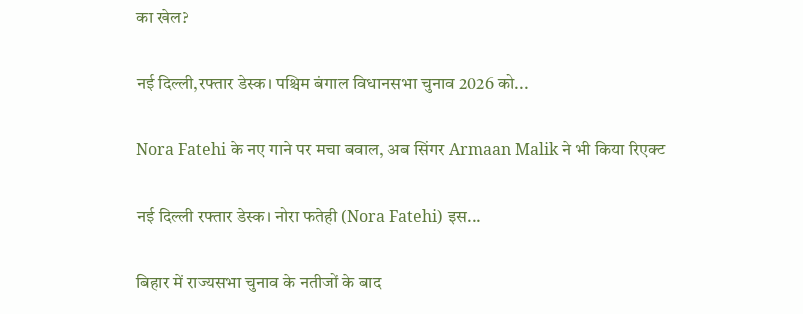का खेल?

नई दिल्ली,रफ्तार डेस्क। पश्चिम बंगाल विधानसभा चुनाव 2026 को...

Nora Fatehi के नए गाने पर मचा बवाल, अब सिंगर Armaan Malik ने भी किया रिएक्ट

नई दिल्ली रफ्तार डेस्क। नोरा फतेही (Nora Fatehi) इस...

बिहार में राज्यसभा चुनाव के नतीजों के बाद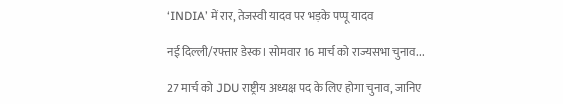‘INDIA’ में रार, तेजस्वी यादव पर भड़के पप्पू यादव

नई दिल्ली/रफ्तार डेस्क। सोमवार 16 मार्च को राज्यसभा चुनाव...

27 मार्च को JDU राष्ट्रीय अध्यक्ष पद के लिए होगा चुनाव, जानिए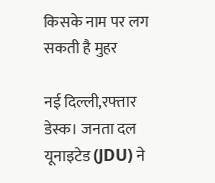किसके नाम पर लग सकती है मुहर

नई दिल्ली,रफ्तार डेस्क। जनता दल यूनाइटेड (JDU) ने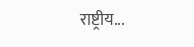राष्ट्रीय...